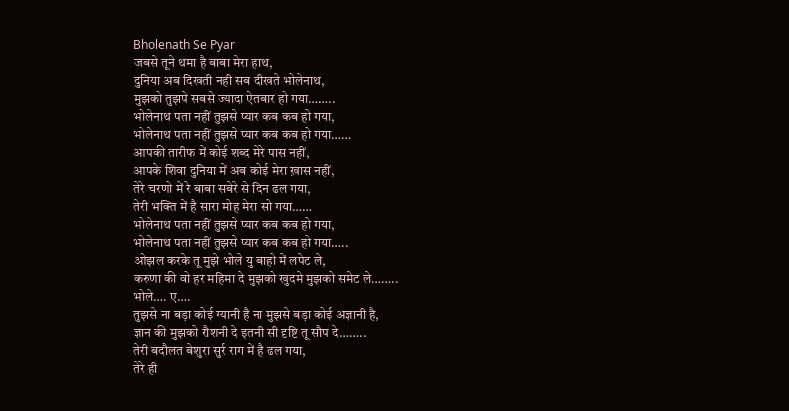Bholenath Se Pyar
जबसे तूने थमा है बाबा मेरा हाथ,
दुनिया अब दिखती नही सब दीखते भोलेनाथ,
मुझको तुझपे सबसे ज्यादा ऐतबार हो गया……..
भोलेनाथ पता नहीं तुझसे प्यार कब कब हो गया,
भोलेनाथ पता नहीं तुझसे प्यार कब कब हो गया……
आपकी तारीफ में कोई शब्द मेरे पास नहीं,
आपके शिवा दुनिया में अब कोई मेरा ख़ास नहीं,
तेरे चरणो में रे बाबा सबेरे से दिन ढल गया,
तेरी भक्ति में है सारा मोह मेरा सो गया……
भोलेनाथ पता नहीं तुझसे प्यार कब कब हो गया,
भोलेनाथ पता नहीं तुझसे प्यार कब कब हो गया…..
ओझल करके तू मुझे भोले यु बाहो में लपेट ले,
करुणा की वो हर महिमा दे मुझको खुदमे मुझको समेट ले……..
भोले…. ए….
तुझसे ना बड़ा कोई ग्यानी है ना मुझसे बड़ा कोई अज्ञानी है,
ज्ञान की मुझको रौशनी दे इतनी सी दृष्टि तू सौप दे……..
तेरी बदौलत बेशुरा सुर्र राग में है ढल गया,
तेरे ही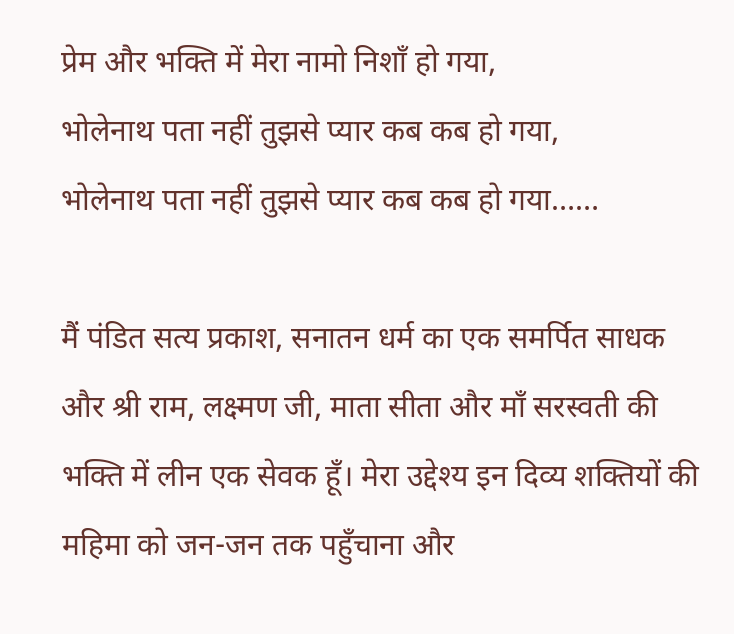प्रेम और भक्ति में मेरा नामो निशाँ हो गया,
भोलेनाथ पता नहीं तुझसे प्यार कब कब हो गया,
भोलेनाथ पता नहीं तुझसे प्यार कब कब हो गया……

मैं पंडित सत्य प्रकाश, सनातन धर्म का एक समर्पित साधक और श्री राम, लक्ष्मण जी, माता सीता और माँ सरस्वती की भक्ति में लीन एक सेवक हूँ। मेरा उद्देश्य इन दिव्य शक्तियों की महिमा को जन-जन तक पहुँचाना और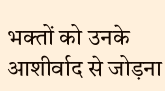भक्तों को उनके आशीर्वाद से जोड़ना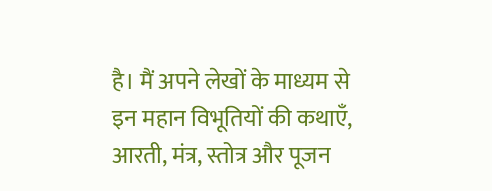है। मैं अपने लेखों के माध्यम से इन महान विभूतियों की कथाएँ, आरती, मंत्र, स्तोत्र और पूजन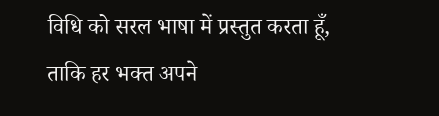विधि को सरल भाषा में प्रस्तुत करता हूँ, ताकि हर भक्त अपने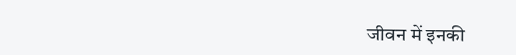जीवन में इनकी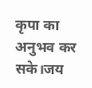कृपा का अनुभव कर सके।जय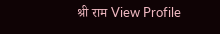श्री राम View Profile